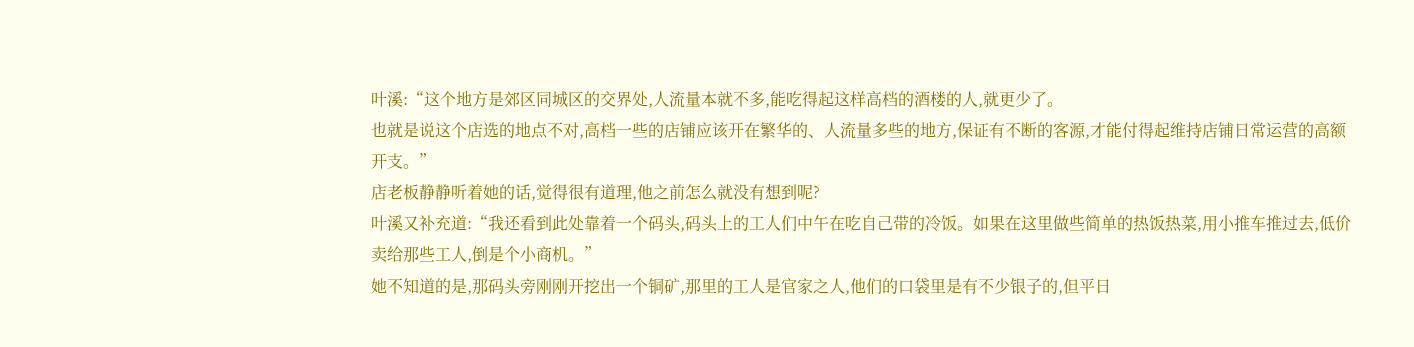叶溪:“这个地方是郊区同城区的交界处,人流量本就不多,能吃得起这样高档的酒楼的人,就更少了。
也就是说这个店选的地点不对,高档一些的店铺应该开在繁华的、人流量多些的地方,保证有不断的客源,才能付得起维持店铺日常运营的高额开支。”
店老板静静听着她的话,觉得很有道理,他之前怎么就没有想到呢?
叶溪又补充道:“我还看到此处靠着一个码头,码头上的工人们中午在吃自己带的冷饭。如果在这里做些简单的热饭热菜,用小推车推过去,低价卖给那些工人,倒是个小商机。”
她不知道的是,那码头旁刚刚开挖出一个铜矿,那里的工人是官家之人,他们的口袋里是有不少银子的,但平日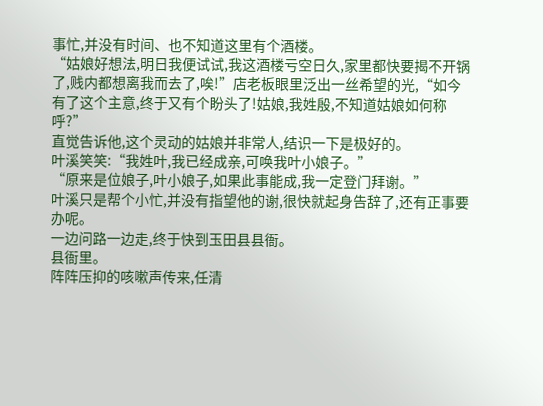事忙,并没有时间、也不知道这里有个酒楼。
“姑娘好想法,明日我便试试,我这酒楼亏空日久,家里都快要揭不开锅了,贱内都想离我而去了,唉!”店老板眼里泛出一丝希望的光,“如今有了这个主意,终于又有个盼头了!姑娘,我姓殷,不知道姑娘如何称呼?”
直觉告诉他,这个灵动的姑娘并非常人,结识一下是极好的。
叶溪笑笑:“我姓叶,我已经成亲,可唤我叶小娘子。”
“原来是位娘子,叶小娘子,如果此事能成,我一定登门拜谢。”
叶溪只是帮个小忙,并没有指望他的谢,很快就起身告辞了,还有正事要办呢。
一边问路一边走,终于快到玉田县县衙。
县衙里。
阵阵压抑的咳嗽声传来,任清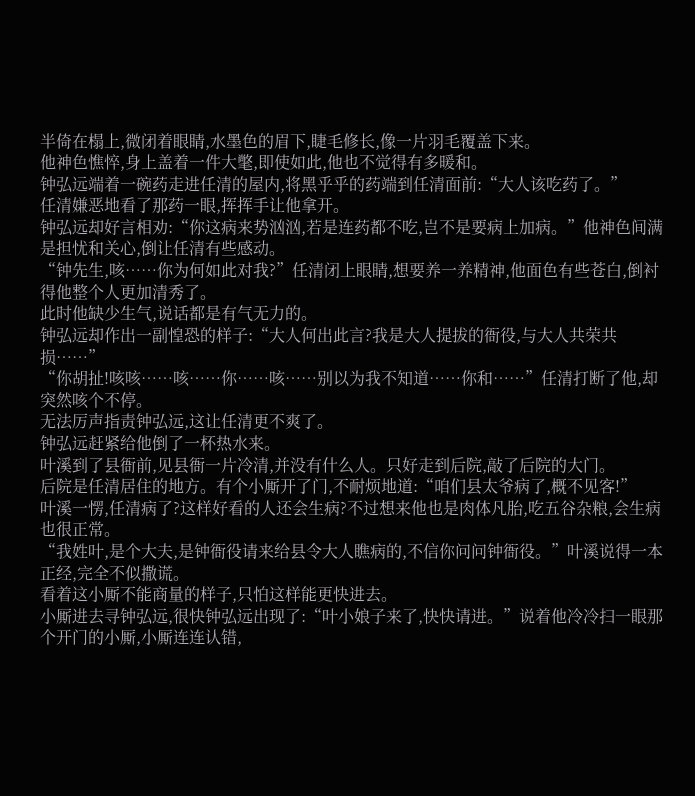半倚在榻上,微闭着眼睛,水墨色的眉下,睫毛修长,像一片羽毛覆盖下来。
他神色憔悴,身上盖着一件大氅,即使如此,他也不觉得有多暖和。
钟弘远端着一碗药走进任清的屋内,将黑乎乎的药端到任清面前:“大人该吃药了。”
任清嫌恶地看了那药一眼,挥挥手让他拿开。
钟弘远却好言相劝:“你这病来势汹汹,若是连药都不吃,岂不是要病上加病。”他神色间满是担忧和关心,倒让任清有些感动。
“钟先生,咳……你为何如此对我?”任清闭上眼睛,想要养一养精神,他面色有些苍白,倒衬得他整个人更加清秀了。
此时他缺少生气,说话都是有气无力的。
钟弘远却作出一副惶恐的样子:“大人何出此言?我是大人提拔的衙役,与大人共荣共损……”
“你胡扯!咳咳……咳……你……咳……别以为我不知道……你和……”任清打断了他,却突然咳个不停。
无法厉声指责钟弘远,这让任清更不爽了。
钟弘远赶紧给他倒了一杯热水来。
叶溪到了县衙前,见县衙一片冷清,并没有什么人。只好走到后院,敲了后院的大门。
后院是任清居住的地方。有个小厮开了门,不耐烦地道:“咱们县太爷病了,概不见客!”
叶溪一愣,任清病了?这样好看的人还会生病?不过想来他也是肉体凡胎,吃五谷杂粮,会生病也很正常。
“我姓叶,是个大夫,是钟衙役请来给县令大人瞧病的,不信你问问钟衙役。”叶溪说得一本正经,完全不似撒谎。
看着这小厮不能商量的样子,只怕这样能更快进去。
小厮进去寻钟弘远,很快钟弘远出现了:“叶小娘子来了,快快请进。”说着他冷冷扫一眼那个开门的小厮,小厮连连认错,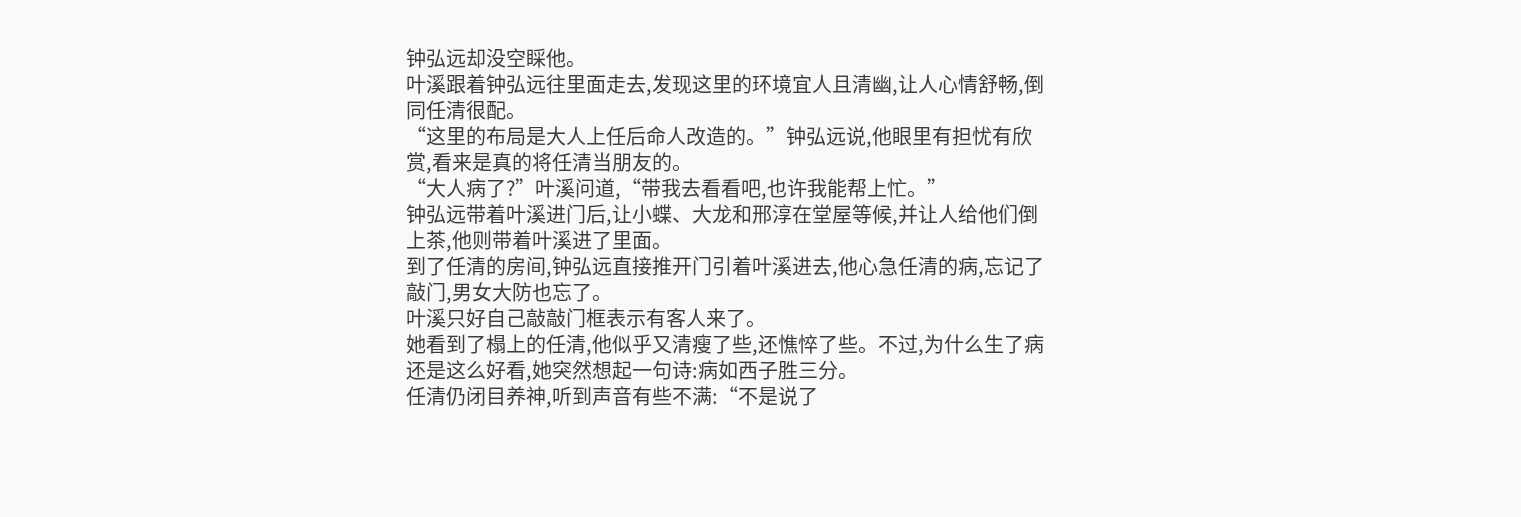钟弘远却没空睬他。
叶溪跟着钟弘远往里面走去,发现这里的环境宜人且清幽,让人心情舒畅,倒同任清很配。
“这里的布局是大人上任后命人改造的。”钟弘远说,他眼里有担忧有欣赏,看来是真的将任清当朋友的。
“大人病了?”叶溪问道,“带我去看看吧,也许我能帮上忙。”
钟弘远带着叶溪进门后,让小蝶、大龙和邢淳在堂屋等候,并让人给他们倒上茶,他则带着叶溪进了里面。
到了任清的房间,钟弘远直接推开门引着叶溪进去,他心急任清的病,忘记了敲门,男女大防也忘了。
叶溪只好自己敲敲门框表示有客人来了。
她看到了榻上的任清,他似乎又清瘦了些,还憔悴了些。不过,为什么生了病还是这么好看,她突然想起一句诗:病如西子胜三分。
任清仍闭目养神,听到声音有些不满:“不是说了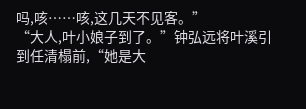吗,咳……咳,这几天不见客。”
“大人,叶小娘子到了。”钟弘远将叶溪引到任清榻前,“她是大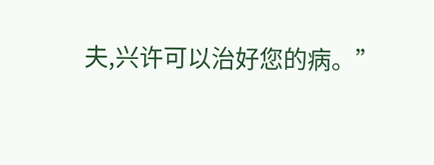夫,兴许可以治好您的病。”